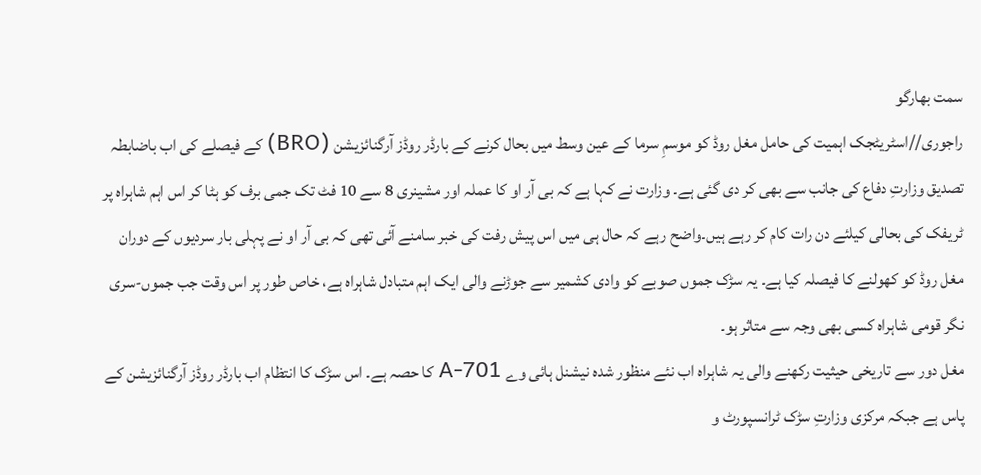سمت بھارگو
راجوری//اسٹریٹجک اہمیت کی حامل مغل روڈ کو موسمِ سرما کے عین وسط میں بحال کرنے کے بارڈر روڈز آرگنائزیشن (BRO) کے فیصلے کی اب باضابطہ تصدیق وزارتِ دفاع کی جانب سے بھی کر دی گئی ہے۔ وزارت نے کہا ہے کہ بی آر او کا عملہ اور مشینری 8 سے 10 فٹ تک جمی برف کو ہٹا کر اس اہم شاہراہ پر ٹریفک کی بحالی کیلئے دن رات کام کر رہے ہیں۔واضح رہے کہ حال ہی میں اس پیش رفت کی خبر سامنے آئی تھی کہ بی آر او نے پہلی بار سردیوں کے دوران مغل روڈ کو کھولنے کا فیصلہ کیا ہے۔ یہ سڑک جموں صوبے کو وادی کشمیر سے جوڑنے والی ایک اہم متبادل شاہراہ ہے، خاص طور پر اس وقت جب جموں-سری نگر قومی شاہراہ کسی بھی وجہ سے متاثر ہو۔
مغل دور سے تاریخی حیثیت رکھنے والی یہ شاہراہ اب نئے منظور شدہ نیشنل ہائی وے 701-A کا حصہ ہے۔ اس سڑک کا انتظام اب بارڈر روڈز آرگنائزیشن کے پاس ہے جبکہ مرکزی وزارتِ سڑک ٹرانسپورٹ و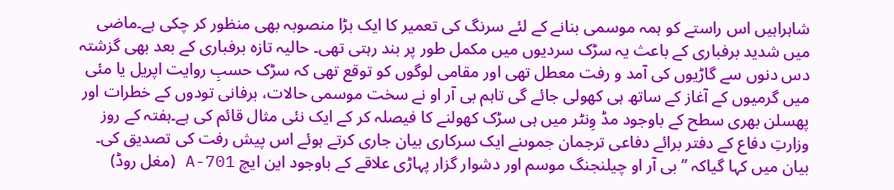شاہراہیں اس راستے کو ہمہ موسمی بنانے کے لئے سرنگ کی تعمیر کا ایک بڑا منصوبہ بھی منظور کر چکی ہے۔ماضی میں شدید برفباری کے باعث یہ سڑک سردیوں میں مکمل طور پر بند رہتی تھی۔ حالیہ تازہ برفباری کے بعد بھی گزشتہ دس دنوں سے گاڑیوں کی آمد و رفت معطل تھی اور مقامی لوگوں کو توقع تھی کہ سڑک حسبِ روایت اپریل یا مئی میں گرمیوں کے آغاز کے ساتھ ہی کھولی جائے گی تاہم بی آر او نے سخت موسمی حالات، برفانی تودوں کے خطرات اور پھسلن بھری سطح کے باوجود مڈ وِنٹر میں ہی سڑک کھولنے کا فیصلہ کر کے ایک نئی مثال قائم کی ہے۔ہفتہ کے روز وزارتِ دفاع کے دفتر برائے دفاعی ترجمان جموںنے ایک سرکاری بیان جاری کرتے ہوئے اس پیش رفت کی تصدیق کی۔
بیان میں کہا گیاکہ ’’بی آر او چیلنجنگ موسم اور دشوار گزار پہاڑی علاقے کے باوجود این ایچ 701-A (مغل روڈ)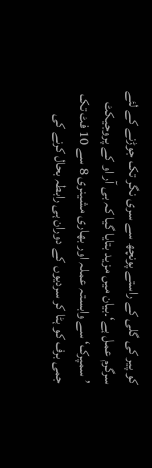کو پیر کی گلی کے راستے پونچھ سے سری نگر تک جوڑنے کے لئے سرگرم عمل ہے‘۔بیان میں مزید بتایا گیا کہ بی آر او کے پروجیکٹ ’سمپرک‘ سے وابستہ عملہ اور بھاری مشینری 8 سے 10 فٹ تک جمی برف کو ہٹا کر سردیوں کے دوران ہی رابطہ بحال کرنے کی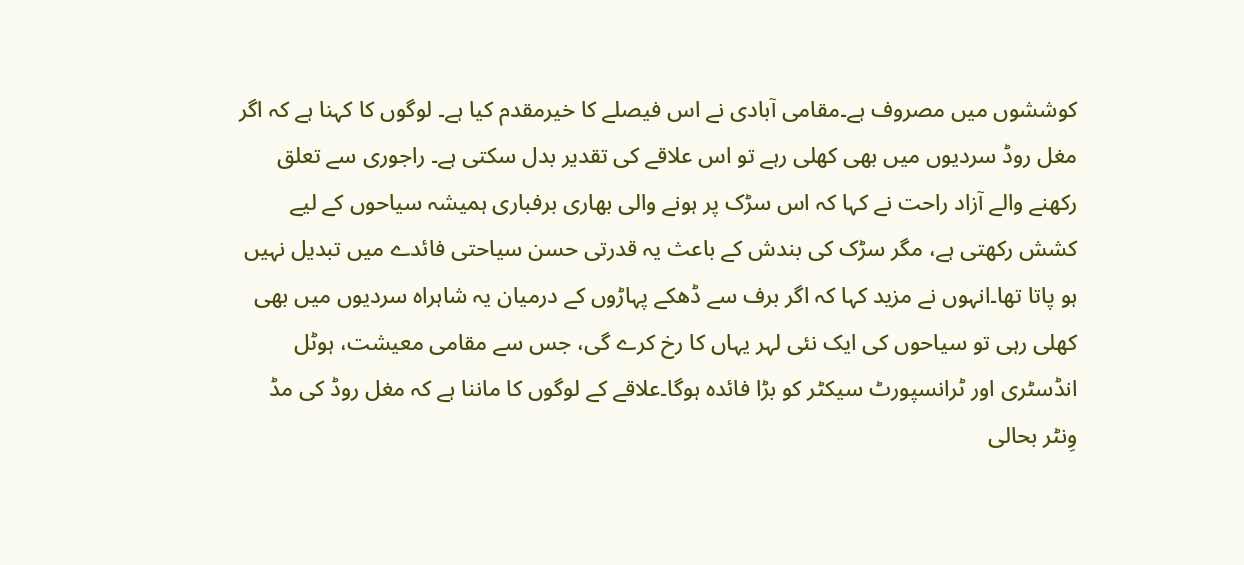کوششوں میں مصروف ہے۔مقامی آبادی نے اس فیصلے کا خیرمقدم کیا ہے۔ لوگوں کا کہنا ہے کہ اگر مغل روڈ سردیوں میں بھی کھلی رہے تو اس علاقے کی تقدیر بدل سکتی ہے۔ راجوری سے تعلق رکھنے والے آزاد راحت نے کہا کہ اس سڑک پر ہونے والی بھاری برفباری ہمیشہ سیاحوں کے لیے کشش رکھتی ہے، مگر سڑک کی بندش کے باعث یہ قدرتی حسن سیاحتی فائدے میں تبدیل نہیں ہو پاتا تھا۔انہوں نے مزید کہا کہ اگر برف سے ڈھکے پہاڑوں کے درمیان یہ شاہراہ سردیوں میں بھی کھلی رہی تو سیاحوں کی ایک نئی لہر یہاں کا رخ کرے گی، جس سے مقامی معیشت، ہوٹل انڈسٹری اور ٹرانسپورٹ سیکٹر کو بڑا فائدہ ہوگا۔علاقے کے لوگوں کا ماننا ہے کہ مغل روڈ کی مڈ وِنٹر بحالی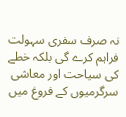نہ صرف سفری سہولت فراہم کرے گی بلکہ خطے کی سیاحت اور معاشی سرگرمیوں کے فروغ میں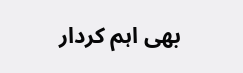بھی اہم کردار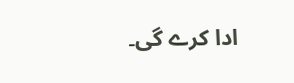ادا کرے گی۔